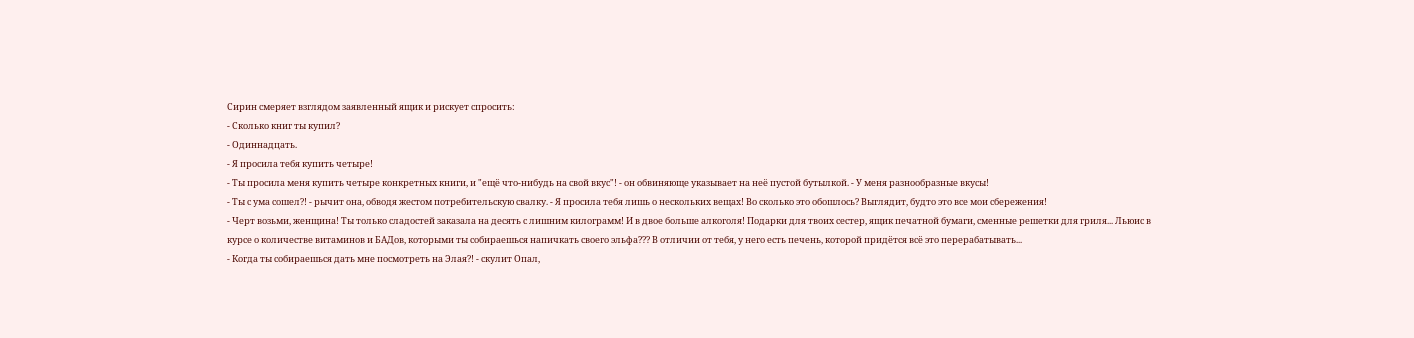Сирин смеряет взглядом заявленный ящик и рискует спросить:
- Сколько книг ты купил?
- Одиннадцать.
- Я просила тебя купить четыре!
- Ты просила меня купить четыре конкретных книги, и "ещё что-нибудь на свой вкус"! - он обвиняюще указывает на неё пустой бутылкой. - У меня разнообразные вкусы!
- Ты с ума сошел?! - рычит она, обводя жестом потребительскую свалку. - Я просила тебя лишь о нескольких вещах! Во сколько это обошлось? Выглядит, будто это все мои сбережения!
- Черт возьми, женщина! Ты только сладостей заказала на десять с лишним килограмм! И в двое больше алкоголя! Подарки для твоих сестер, ящик печатной бумаги, сменные решетки для гриля... Льюис в курсе о количестве витаминов и БАДов, которыми ты собираешься напичкать своего эльфа??? В отличии от тебя, у него есть печень, которой придётся всё это перерабатывать...
- Когда ты собираешься дать мне посмотреть на Элая?! - скулит Опал,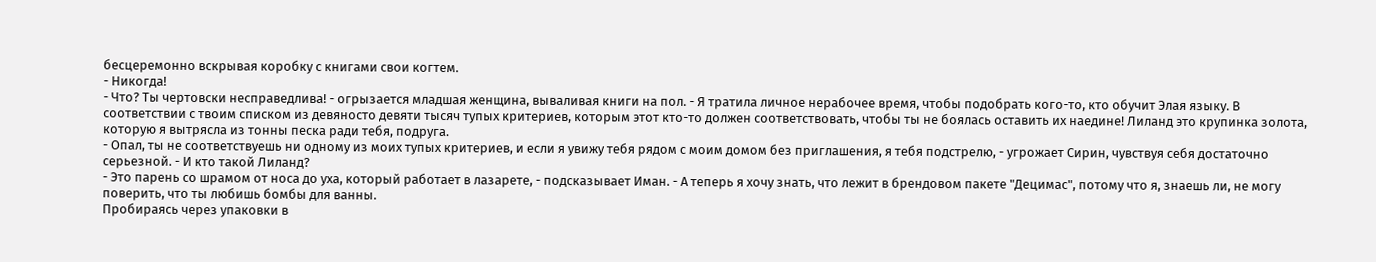бесцеремонно вскрывая коробку с книгами свои когтем.
- Никогда!
- Что? Ты чертовски несправедлива! - огрызается младшая женщина, вываливая книги на пол. - Я тратила личное нерабочее время, чтобы подобрать кого-то, кто обучит Элая языку. В соответствии с твоим списком из девяносто девяти тысяч тупых критериев, которым этот кто-то должен соответствовать, чтобы ты не боялась оставить их наедине! Лиланд это крупинка золота, которую я вытрясла из тонны песка ради тебя, подруга.
- Опал, ты не соответствуешь ни одному из моих тупых критериев, и если я увижу тебя рядом с моим домом без приглашения, я тебя подстрелю, - угрожает Сирин, чувствуя себя достаточно серьезной. - И кто такой Лиланд?
- Это парень со шрамом от носа до уха, который работает в лазарете, - подсказывает Иман. - А теперь я хочу знать, что лежит в брендовом пакете "Децимас", потому что я, знаешь ли, не могу поверить, что ты любишь бомбы для ванны.
Пробираясь через упаковки в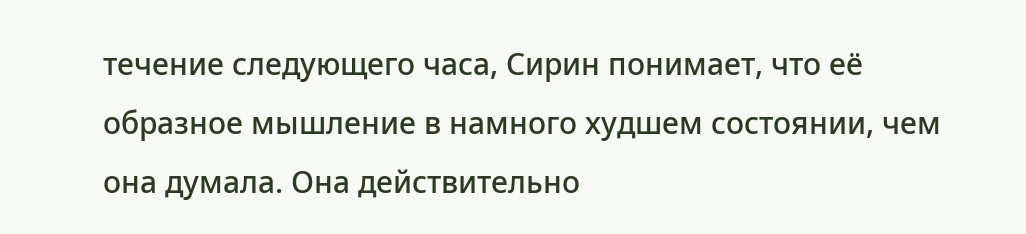течение следующего часа, Сирин понимает, что её образное мышление в намного худшем состоянии, чем она думала. Она действительно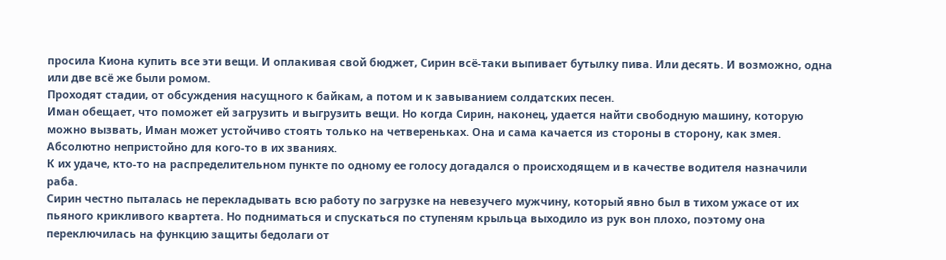просила Киона купить все эти вещи. И оплакивая свой бюджет, Сирин всё-таки выпивает бутылку пива. Или десять. И возможно, одна или две всё же были ромом.
Проходят стадии, от обсуждения насущного к байкам, а потом и к завыванием солдатских песен.
Иман обещает, что поможет ей загрузить и выгрузить вещи. Но когда Сирин, наконец, удается найти свободную машину, которую можно вызвать, Иман может устойчиво стоять только на четвереньках. Она и сама качается из стороны в сторону, как змея. Абсолютно непристойно для кого-то в их званиях.
К их удаче, кто-то на распределительном пункте по одному ее голосу догадался о происходящем и в качестве водителя назначили раба.
Сирин честно пыталась не перекладывать всю работу по загрузке на невезучего мужчину, который явно был в тихом ужасе от их пьяного крикливого квартета. Но подниматься и спускаться по ступеням крыльца выходило из рук вон плохо, поэтому она переключилась на функцию защиты бедолаги от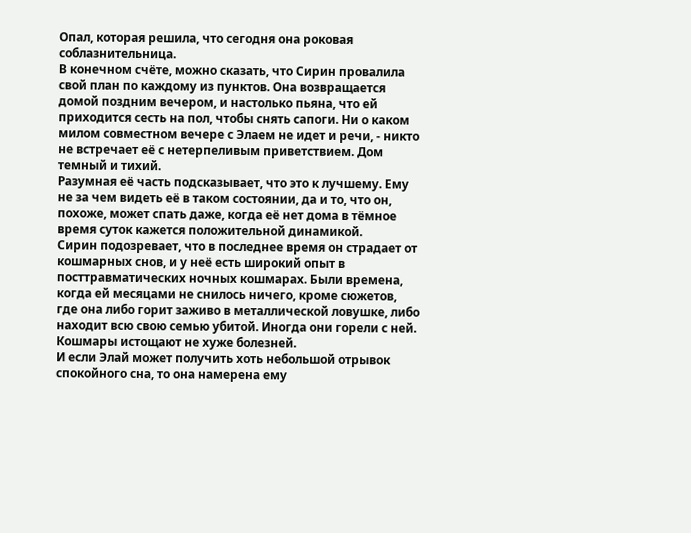Опал, которая решила, что сегодня она роковая соблазнительница.
В конечном счёте, можно сказать, что Сирин провалила свой план по каждому из пунктов. Она возвращается домой поздним вечером, и настолько пьяна, что ей приходится сесть на пол, чтобы снять сапоги. Ни о каком милом совместном вечере с Элаем не идет и речи, - никто не встречает её с нетерпеливым приветствием. Дом темный и тихий.
Разумная её часть подсказывает, что это к лучшему. Ему не за чем видеть её в таком состоянии, да и то, что он, похоже, может спать даже, когда её нет дома в тёмное время суток кажется положительной динамикой.
Сирин подозревает, что в последнее время он страдает от кошмарных снов, и у неё есть широкий опыт в посттравматических ночных кошмарах. Были времена, когда ей месяцами не снилось ничего, кроме сюжетов, где она либо горит заживо в металлической ловушке, либо находит всю свою семью убитой. Иногда они горели с ней. Кошмары истощают не хуже болезней.
И если Элай может получить хоть небольшой отрывок спокойного сна, то она намерена ему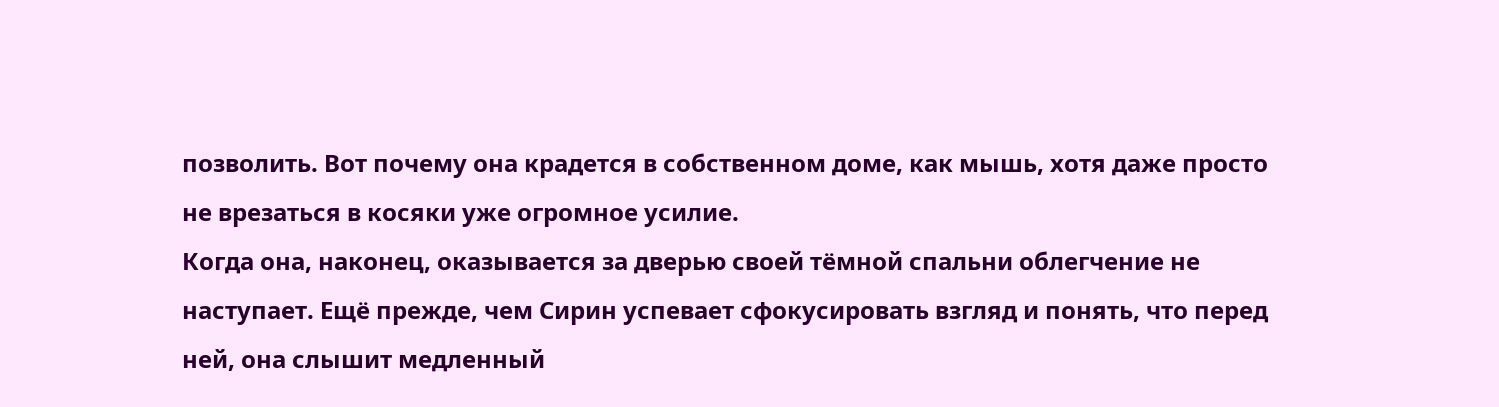позволить. Вот почему она крадется в собственном доме, как мышь, хотя даже просто не врезаться в косяки уже огромное усилие.
Когда она, наконец, оказывается за дверью своей тёмной спальни облегчение не наступает. Ещё прежде, чем Сирин успевает сфокусировать взгляд и понять, что перед ней, она слышит медленный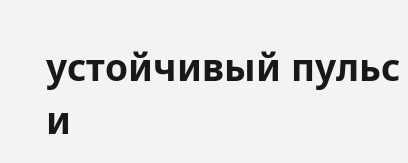устойчивый пульс и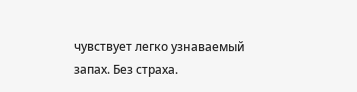чувствует легко узнаваемый запах. Без страха.